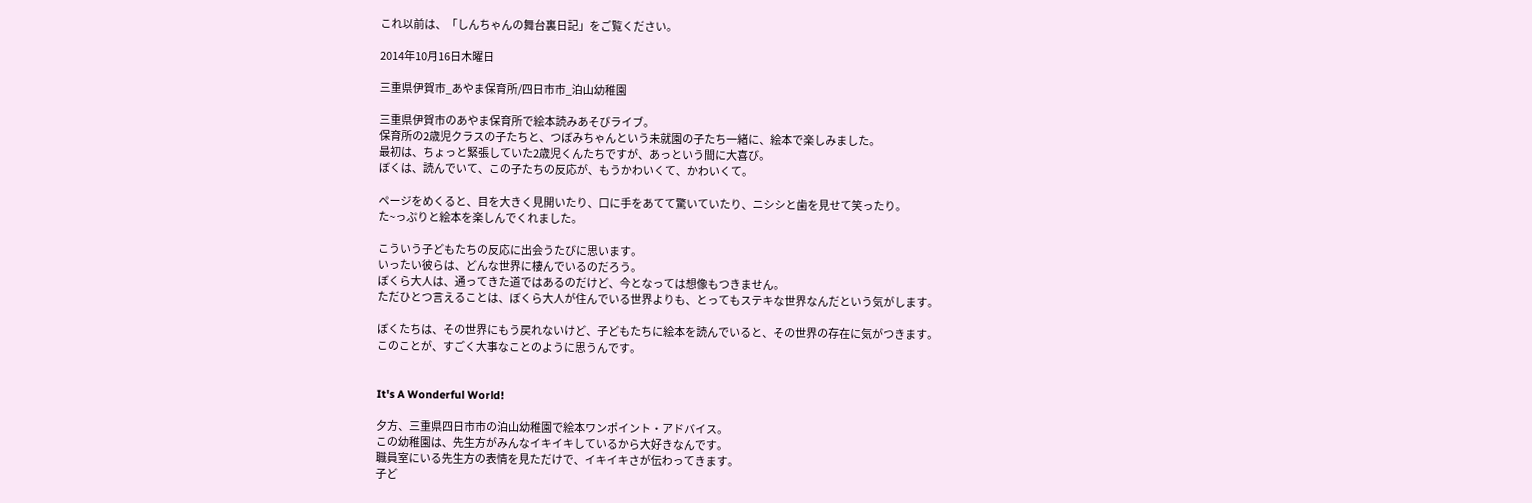これ以前は、「しんちゃんの舞台裏日記」をご覧ください。

2014年10月16日木曜日

三重県伊賀市_あやま保育所/四日市市_泊山幼稚園

三重県伊賀市のあやま保育所で絵本読みあそびライブ。
保育所の2歳児クラスの子たちと、つぼみちゃんという未就園の子たち一緒に、絵本で楽しみました。
最初は、ちょっと緊張していた2歳児くんたちですが、あっという間に大喜び。
ぼくは、読んでいて、この子たちの反応が、もうかわいくて、かわいくて。

ページをめくると、目を大きく見開いたり、口に手をあてて驚いていたり、ニシシと歯を見せて笑ったり。
た~っぷりと絵本を楽しんでくれました。

こういう子どもたちの反応に出会うたびに思います。
いったい彼らは、どんな世界に棲んでいるのだろう。
ぼくら大人は、通ってきた道ではあるのだけど、今となっては想像もつきません。
ただひとつ言えることは、ぼくら大人が住んでいる世界よりも、とってもステキな世界なんだという気がします。

ぼくたちは、その世界にもう戻れないけど、子どもたちに絵本を読んでいると、その世界の存在に気がつきます。
このことが、すごく大事なことのように思うんです。


It's A Wonderful World!

夕方、三重県四日市市の泊山幼稚園で絵本ワンポイント・アドバイス。
この幼稚園は、先生方がみんなイキイキしているから大好きなんです。
職員室にいる先生方の表情を見ただけで、イキイキさが伝わってきます。
子ど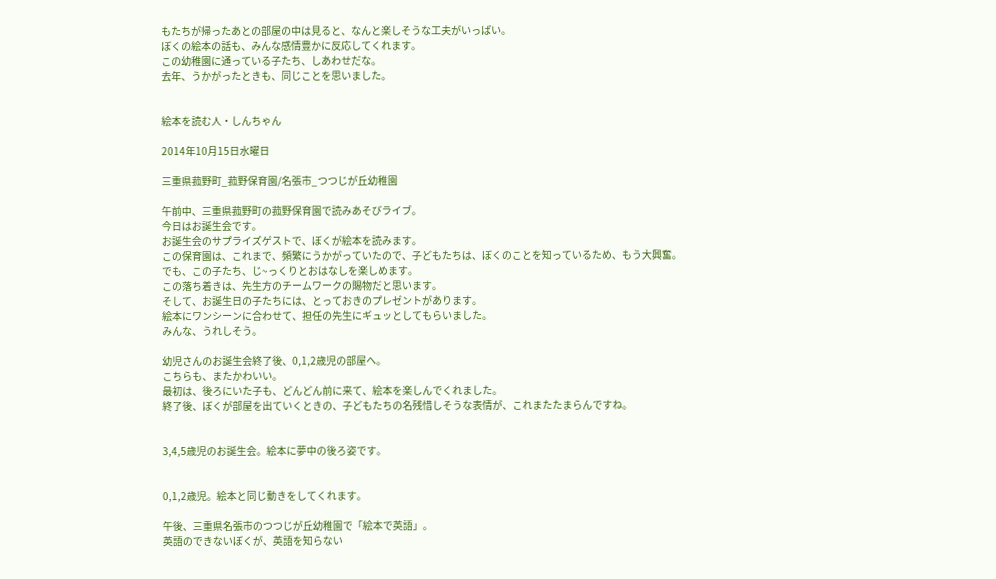もたちが帰ったあとの部屋の中は見ると、なんと楽しそうな工夫がいっぱい。
ぼくの絵本の話も、みんな感情豊かに反応してくれます。
この幼稚園に通っている子たち、しあわせだな。
去年、うかがったときも、同じことを思いました。


絵本を読む人・しんちゃん

2014年10月15日水曜日

三重県菰野町_菰野保育園/名張市_つつじが丘幼稚園

午前中、三重県菰野町の菰野保育園で読みあそびライブ。
今日はお誕生会です。
お誕生会のサプライズゲストで、ぼくが絵本を読みます。
この保育園は、これまで、頻繁にうかがっていたので、子どもたちは、ぼくのことを知っているため、もう大興奮。
でも、この子たち、じ~っくりとおはなしを楽しめます。
この落ち着きは、先生方のチームワークの賜物だと思います。
そして、お誕生日の子たちには、とっておきのプレゼントがあります。
絵本にワンシーンに合わせて、担任の先生にギュッとしてもらいました。
みんな、うれしそう。

幼児さんのお誕生会終了後、0,1,2歳児の部屋へ。
こちらも、またかわいい。
最初は、後ろにいた子も、どんどん前に来て、絵本を楽しんでくれました。
終了後、ぼくが部屋を出ていくときの、子どもたちの名残惜しそうな表情が、これまたたまらんですね。


3,4,5歳児のお誕生会。絵本に夢中の後ろ姿です。


0,1,2歳児。絵本と同じ動きをしてくれます。

午後、三重県名張市のつつじが丘幼稚園で「絵本で英語」。
英語のできないぼくが、英語を知らない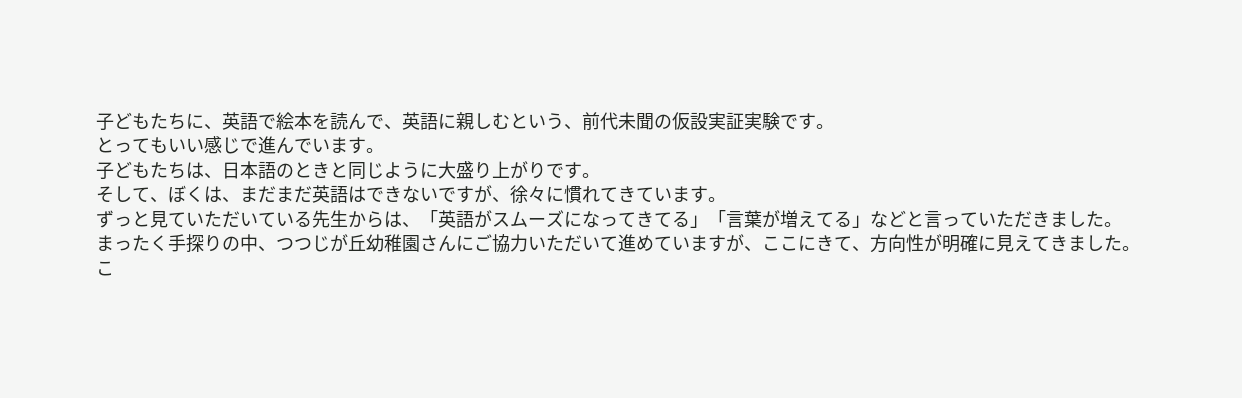子どもたちに、英語で絵本を読んで、英語に親しむという、前代未聞の仮設実証実験です。
とってもいい感じで進んでいます。
子どもたちは、日本語のときと同じように大盛り上がりです。
そして、ぼくは、まだまだ英語はできないですが、徐々に慣れてきています。
ずっと見ていただいている先生からは、「英語がスムーズになってきてる」「言葉が増えてる」などと言っていただきました。
まったく手探りの中、つつじが丘幼稚園さんにご協力いただいて進めていますが、ここにきて、方向性が明確に見えてきました。
こ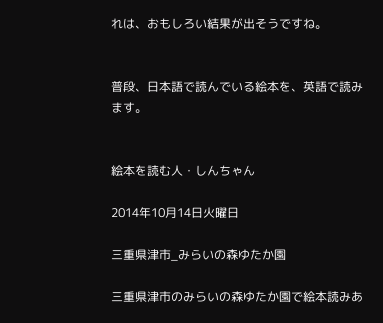れは、おもしろい結果が出そうですね。


普段、日本語で読んでいる絵本を、英語で読みます。


絵本を読む人・しんちゃん

2014年10月14日火曜日

三重県津市_みらいの森ゆたか園

三重県津市のみらいの森ゆたか園で絵本読みあ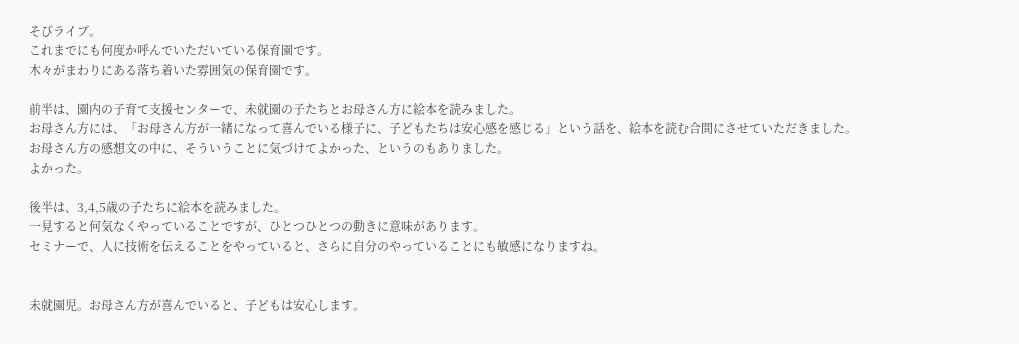そびライブ。
これまでにも何度か呼んでいただいている保育園です。
木々がまわりにある落ち着いた雰囲気の保育園です。

前半は、園内の子育て支援センターで、未就園の子たちとお母さん方に絵本を読みました。
お母さん方には、「お母さん方が一緒になって喜んでいる様子に、子どもたちは安心感を感じる」という話を、絵本を読む合間にさせていただきました。
お母さん方の感想文の中に、そういうことに気づけてよかった、というのもありました。
よかった。

後半は、3,4,5歳の子たちに絵本を読みました。
一見すると何気なくやっていることですが、ひとつひとつの動きに意味があります。
セミナーで、人に技術を伝えることをやっていると、さらに自分のやっていることにも敏感になりますね。


未就園児。お母さん方が喜んでいると、子どもは安心します。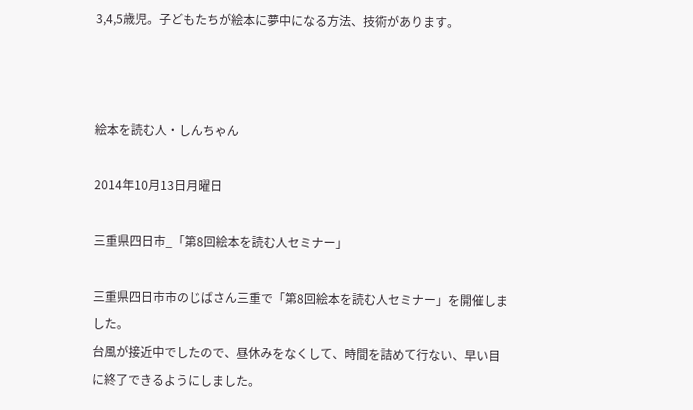3,4,5歳児。子どもたちが絵本に夢中になる方法、技術があります。



絵本を読む人・しんちゃん

2014年10月13日月曜日

三重県四日市_「第8回絵本を読む人セミナー」

三重県四日市市のじばさん三重で「第8回絵本を読む人セミナー」を開催しました。
台風が接近中でしたので、昼休みをなくして、時間を詰めて行ない、早い目に終了できるようにしました。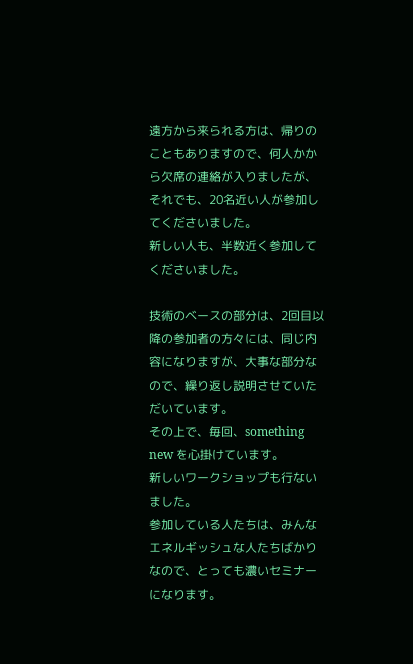遠方から来られる方は、帰りのこともありますので、何人かから欠席の連絡が入りましたが、それでも、20名近い人が参加してくださいました。
新しい人も、半数近く参加してくださいました。

技術のベースの部分は、2回目以降の参加者の方々には、同じ内容になりますが、大事な部分なので、繰り返し説明させていただいています。
その上で、毎回、something new を心掛けています。
新しいワークショップも行ないました。
参加している人たちは、みんなエネルギッシュな人たちばかりなので、とっても濃いセミナーになります。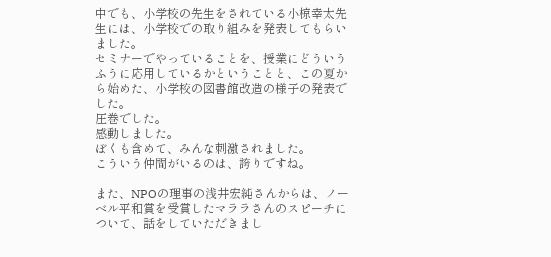中でも、小学校の先生をされている小椋幸太先生には、小学校での取り組みを発表してもらいました。
セミナーでやっていることを、授業にどういうふうに応用しているかということと、この夏から始めた、小学校の図書館改造の様子の発表でした。
圧巻でした。
感動しました。
ぼくも含めて、みんな刺激されました。
こういう仲間がいるのは、誇りですね。

また、NPOの理事の浅井宏純さんからは、ノーベル平和賞を受賞したマララさんのスピーチについて、話をしていただきまし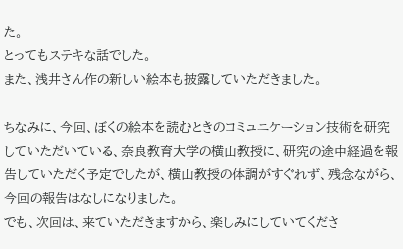た。
とってもステキな話でした。
また、浅井さん作の新しい絵本も披露していただきました。

ちなみに、今回、ぼくの絵本を読むときのコミュニケーション技術を研究していただいている、奈良教育大学の横山教授に、研究の途中経過を報告していただく予定でしたが、横山教授の体調がすぐれず、残念ながら、今回の報告はなしになりました。
でも、次回は、来ていただきますから、楽しみにしていてくださ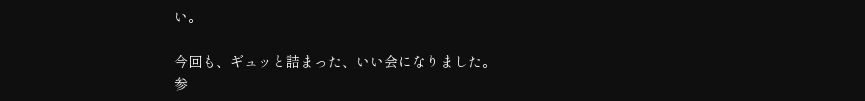い。

今回も、ギュッと詰まった、いい会になりました。
参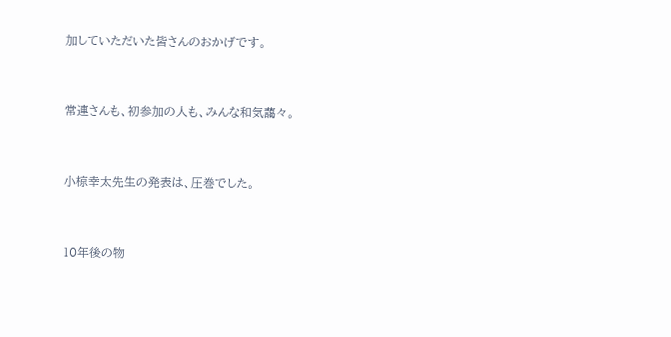加していただいた皆さんのおかげです。


常連さんも、初参加の人も、みんな和気藹々。


小椋幸太先生の発表は、圧巻でした。


10年後の物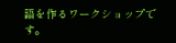語を作るワークショップです。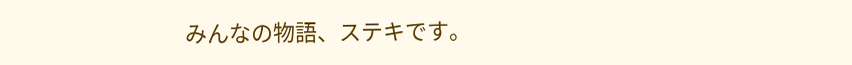みんなの物語、ステキです。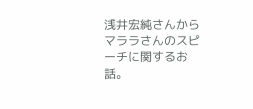浅井宏純さんからマララさんのスピーチに関するお話。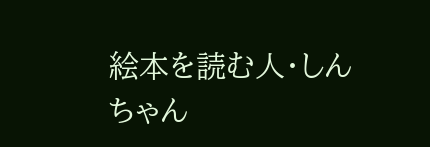絵本を読む人・しんちゃん